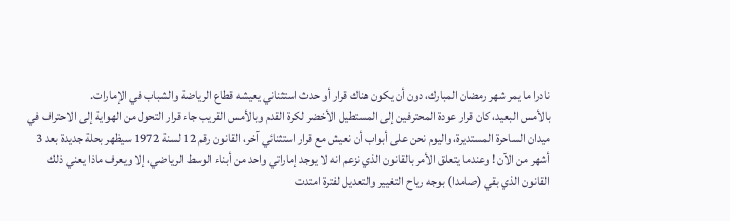نادرا ما يمر شهر رمضان المبارك، دون أن يكون هناك قرار أو حدث استثناني يعيشه قطاع الرياضة والشباب في الإمارات.
بالأمس البعيد، كان قرار عودة المحترفين إلى المستطيل الأخضر لكرة القدم وبالأمس القريب جاء قرار التحول من الهواية إلى الاحتراف في ميدان الساحرة المستديرة، واليوم نحن على أبواب أن نعيش مع قرار استثنائي آخر، القانون رقم 12 لسنة 1972 سيظهر بحلة جديدة بعد 3 أشهر من الآن ! وعندما يتعلق الأمر بالقانون الذي نزعم انه لا يوجد إماراتي واحد من أبناء الوسط الرياضي، إلا ويعرف ماذا يعني ذلك القانون الذي بقي (صامدا) بوجه رياح التغيير والتعديل لفترة امتدت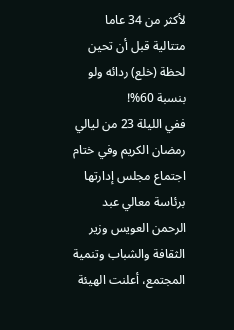لأكثر من 34 عاما متتالية قبل أن تحين لحظة (خلع) ردائه ولو بنسبة 60%!
ففي الليلة 23 من ليالي رمضان الكريم وفي ختام اجتماع مجلس إدارتها برئاسة معالي عبد الرحمن العويس وزير الثقافة والشباب وتنمية المجتمع، أعلنت الهيئة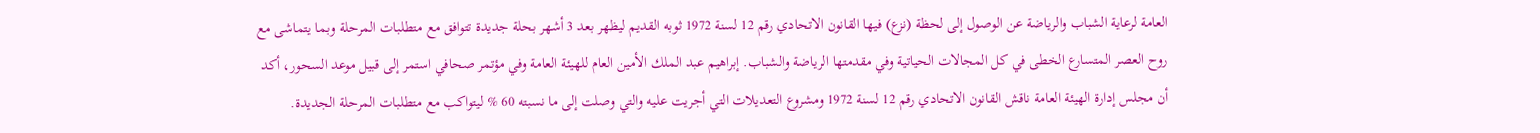العامة لرعاية الشباب والرياضة عن الوصول إلى لحظة (نزع) فيها القانون الاتحادي رقم 12 لسنة 1972 ثوبه القديم ليظهر بعد 3 أشهر بحلة جديدة تتوافق مع متطلبات المرحلة وبما يتماشى مع روح العصر المتسارع الخطى في كل المجالات الحياتية وفي مقدمتها الرياضة والشباب. إبراهيم عبد الملك الأمين العام للهيئة العامة وفي مؤتمر صحافي استمر إلى قبيل موعد السحور، أكد أن مجلس إدارة الهيئة العامة ناقش القانون الاتحادي رقم 12 لسنة 1972 ومشروع التعديلات التي أجريت عليه والتي وصلت إلى ما نسبته 60 % ليتواكب مع متطلبات المرحلة الجديدة.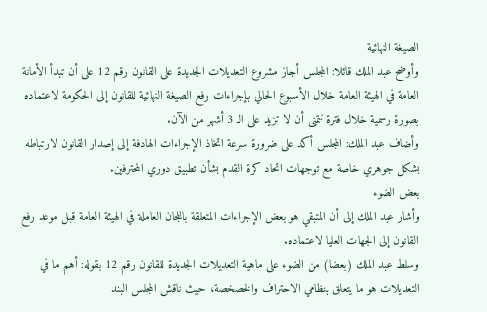الصيغة النهائية
وأوضح عبد الملك قائلا: المجلس أجاز مشروع التعديلات الجديدة على القانون رقم 12 على أن تبدأ الأمانة العامة في الهيئة العامة خلال الأسبوع الحالي بإجراءات رفع الصيغة النهائية للقانون إلى الحكومة لاعتماده بصورة رسمية خلال فترة نتمنى أن لا تزيد على الـ 3 أشهر من الآن.
وأضاف عبد الملك: المجلس أكد على ضرورة سرعة اتخاذ الإجراءات الهادفة إلى إصدار القانون لارتباطه بشكل جوهري خاصة مع توجهات اتحاد كرة القدم بشأن تطبيق دوري المحترفين.
بعض الضوء
وأشار عبد الملك إلى أن المتبقي هو بعض الإجراءات المتعلقة باللجان العاملة في الهيئة العامة قبل موعد رفع القانون إلى الجهات العليا لاعتماده.
وسلط عبد الملك (بعضا) من الضوء على ماهية التعديلات الجديدة للقانون رقم 12 بقوله: أهم ما في التعديلات هو ما يتعلق بنظامي الاحتراف والخصخصة، حيث ناقش المجلس البند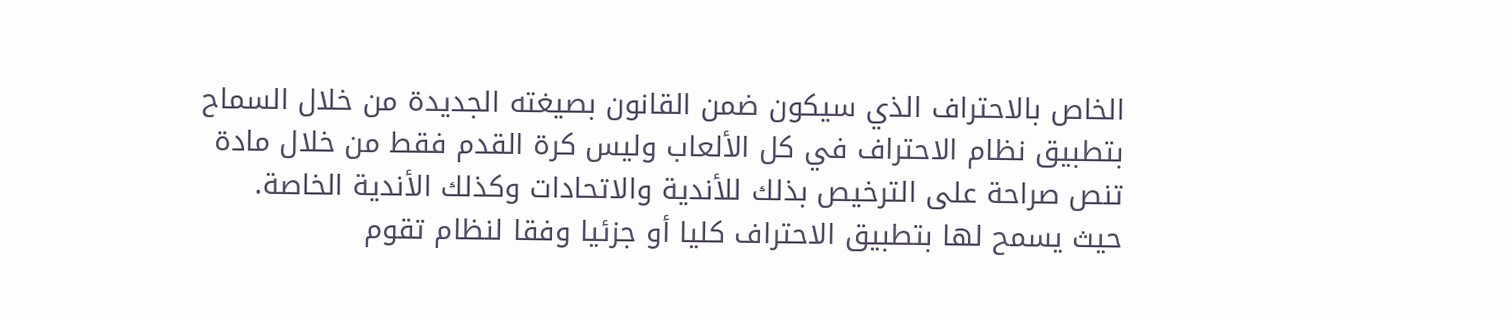الخاص بالاحتراف الذي سيكون ضمن القانون بصيغته الجديدة من خلال السماح بتطبيق نظام الاحتراف في كل الألعاب وليس كرة القدم فقط من خلال مادة تنص صراحة على الترخيص بذلك للأندية والاتحادات وكذلك الأندية الخاصة.
حيث يسمح لها بتطبيق الاحتراف كليا أو جزئيا وفقا لنظام تقوم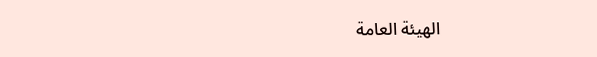الهيئة العامة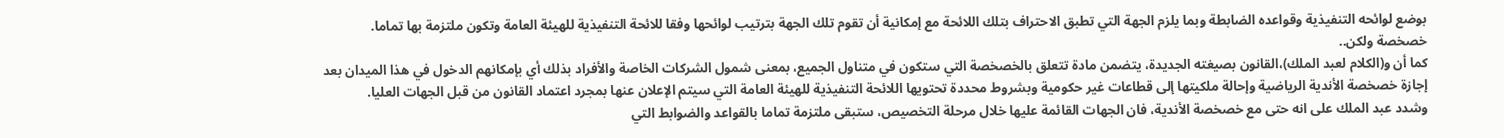بوضع لوائحه التنفيذية وقواعده الضابطة وبما يلزم الجهة التي تطبق الاحتراف بتلك اللائحة مع إمكانية أن تقوم تلك الجهة بترتيب لوائحها وفقا للائحة التنفيذية للهيئة العامة وتكون ملتزمة بها تماما.
خصخصة ولكن..
كما أن و(الكلام لعبد الملك)،القانون بصيغته الجديدة، يتضمن مادة تتعلق بالخصخصة التي ستكون في متناول الجميع، بمعنى شمول الشركات الخاصة والأفراد بذلك أي بإمكانهم الدخول في هذا الميدان بعد إجازة خصخصة الأندية الرياضية وإحالة ملكيتها إلى قطاعات غير حكومية وبشروط محددة تحتويها اللائحة التنفيذية للهيئة العامة التي سيتم الإعلان عنها بمجرد اعتماد القانون من قبل الجهات العليا.
وشدد عبد الملك على انه حتى مع خصخصة الأندية، فان الجهات القائمة عليها خلال مرحلة التخصيص، ستبقى ملتزمة تماما بالقواعد والضوابط التي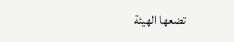تضعها الهيئة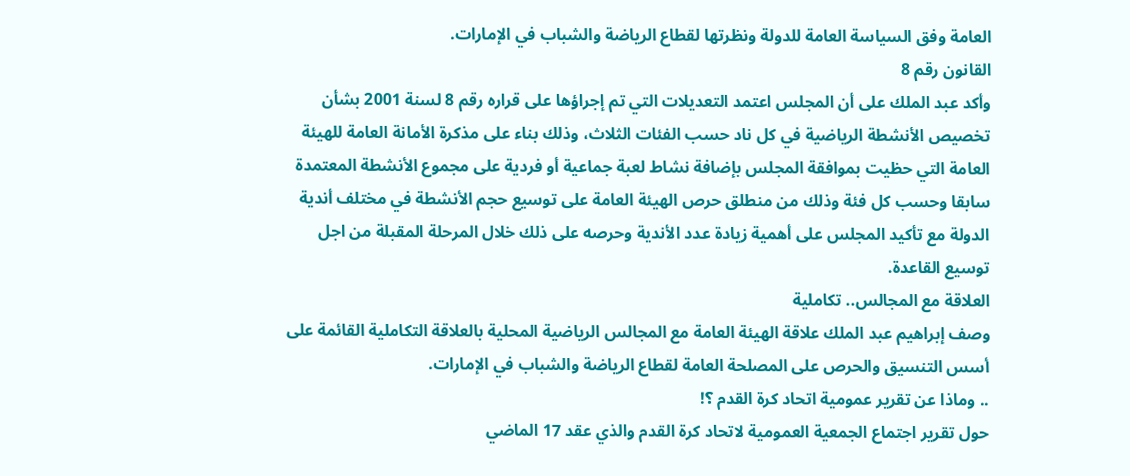العامة وفق السياسة العامة للدولة ونظرتها لقطاع الرياضة والشباب في الإمارات.
القانون رقم 8
وأكد عبد الملك على أن المجلس اعتمد التعديلات التي تم إجراؤها على قراره رقم 8 لسنة 2001 بشأن تخصيص الأنشطة الرياضية في كل ناد حسب الفئات الثلاث، وذلك بناء على مذكرة الأمانة العامة للهيئة العامة التي حظيت بموافقة المجلس بإضافة نشاط لعبة جماعية أو فردية على مجموع الأنشطة المعتمدة سابقا وحسب كل فئة وذلك من منطلق حرص الهيئة العامة على توسيع حجم الأنشطة في مختلف أندية الدولة مع تأكيد المجلس على أهمية زيادة عدد الأندية وحرصه على ذلك خلال المرحلة المقبلة من اجل توسيع القاعدة.
العلاقة مع المجالس.. تكاملية
وصف إبراهيم عبد الملك علاقة الهيئة العامة مع المجالس الرياضية المحلية بالعلاقة التكاملية القائمة على أسس التنسيق والحرص على المصلحة العامة لقطاع الرياضة والشباب في الإمارات.
.. وماذا عن تقرير عمومية اتحاد كرة القدم ؟!
حول تقرير اجتماع الجمعية العمومية لاتحاد كرة القدم والذي عقد 17 الماضي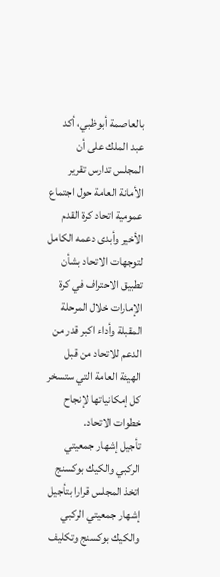بالعاصمة أبوظبي، أكد عبد الملك على أن المجلس تدارس تقرير الأمانة العامة حول اجتماع عمومية اتحاد كرة القدم الأخير وأبدى دعمه الكامل لتوجهات الاتحاد بشأن تطبيق الاحتراف في كرة الإمارات خلال المرحلة المقبلة وأداء اكبر قدر من الدعم للاتحاد من قبل الهيئة العامة التي ستسخر كل إمكانياتها لإنجاح خطوات الاتحاد.
تأجيل إشهار جمعيتي الركبي والكيك بوكسنج
اتخذ المجلس قرارا بتأجيل إشهار جمعيتي الركبي والكيك بوكسنج وتكليف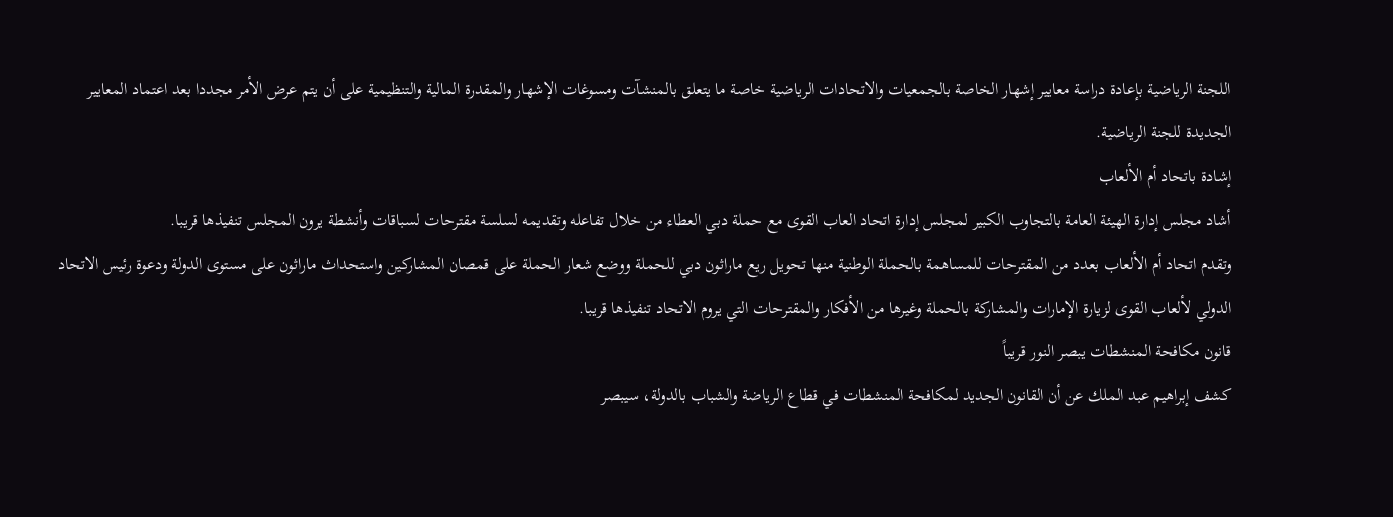اللجنة الرياضية بإعادة دراسة معايير إشهار الخاصة بالجمعيات والاتحادات الرياضية خاصة ما يتعلق بالمنشآت ومسوغات الإشهار والمقدرة المالية والتنظيمية على أن يتم عرض الأمر مجددا بعد اعتماد المعايير الجديدة للجنة الرياضية.
إشادة باتحاد أم الألعاب
أشاد مجلس إدارة الهيئة العامة بالتجاوب الكبير لمجلس إدارة اتحاد العاب القوى مع حملة دبي العطاء من خلال تفاعله وتقديمه لسلسة مقترحات لسباقات وأنشطة يرون المجلس تنفيذها قريبا.
وتقدم اتحاد أم الألعاب بعدد من المقترحات للمساهمة بالحملة الوطنية منها تحويل ريع ماراثون دبي للحملة ووضع شعار الحملة على قمصان المشاركين واستحداث ماراثون على مستوى الدولة ودعوة رئيس الاتحاد الدولي لألعاب القوى لزيارة الإمارات والمشاركة بالحملة وغيرها من الأفكار والمقترحات التي يروم الاتحاد تنفيذها قريبا.
قانون مكافحة المنشطات يبصر النور قريباً
كشف إبراهيم عبد الملك عن أن القانون الجديد لمكافحة المنشطات في قطاع الرياضة والشباب بالدولة، سيبصر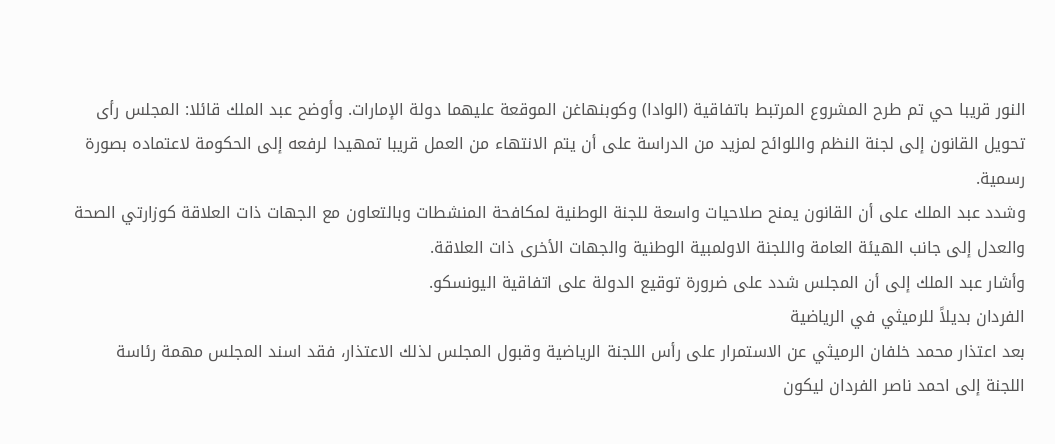النور قريبا حي تم طرح المشروع المرتبط باتفاقية (الوادا) وكوبنهاغن الموقعة عليهما دولة الإمارات. وأوضح عبد الملك قائلا: المجلس رأى تحويل القانون إلى لجنة النظم واللوائح لمزيد من الدراسة على أن يتم الانتهاء من العمل قريبا تمهيدا لرفعه إلى الحكومة لاعتماده بصورة رسمية.
وشدد عبد الملك على أن القانون يمنح صلاحيات واسعة للجنة الوطنية لمكافحة المنشطات وبالتعاون مع الجهات ذات العلاقة كوزارتي الصحة والعدل إلى جانب الهيئة العامة واللجنة الاولمبية الوطنية والجهات الأخرى ذات العلاقة.
وأشار عبد الملك إلى أن المجلس شدد على ضرورة توقيع الدولة على اتفاقية اليونسكو.
الفردان بديلاً للرميثي في الرياضية
بعد اعتذار محمد خلفان الرميثي عن الاستمرار على رأس اللجنة الرياضية وقبول المجلس لذلك الاعتذار، فقد اسند المجلس مهمة رئاسة اللجنة إلى احمد ناصر الفردان ليكون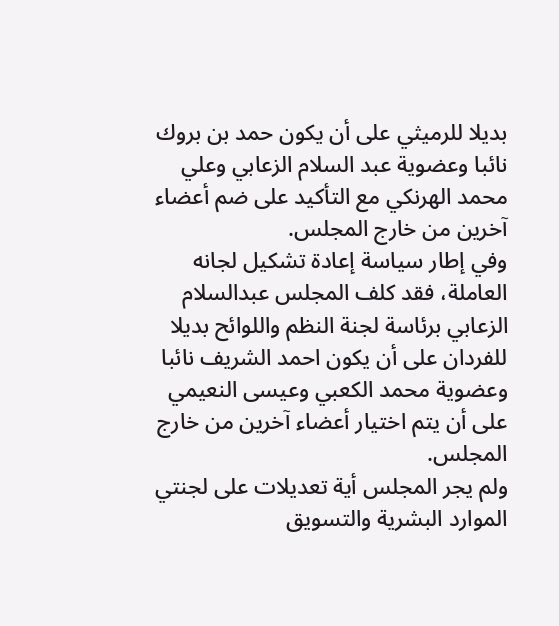بديلا للرميثي على أن يكون حمد بن بروك نائبا وعضوية عبد السلام الزعابي وعلي محمد الهرنكي مع التأكيد على ضم أعضاء آخرين من خارج المجلس.
وفي إطار سياسة إعادة تشكيل لجانه العاملة، فقد كلف المجلس عبدالسلام الزعابي برئاسة لجنة النظم واللوائح بديلا للفردان على أن يكون احمد الشريف نائبا وعضوية محمد الكعبي وعيسى النعيمي على أن يتم اختيار أعضاء آخرين من خارج المجلس.
ولم يجر المجلس أية تعديلات على لجنتي الموارد البشرية والتسويق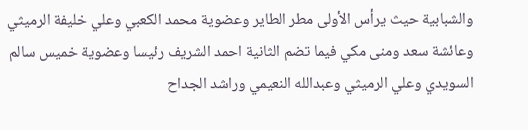والشبابية حيث يرأس الأولى مطر الطاير وعضوية محمد الكعبي وعلي خليفة الرميثي وعائشة سعد ومنى مكي فيما تضم الثانية احمد الشريف رئيسا وعضوية خميس سالم السويدي وعلي الرميثي وعبدالله النعيمي وراشد الجداح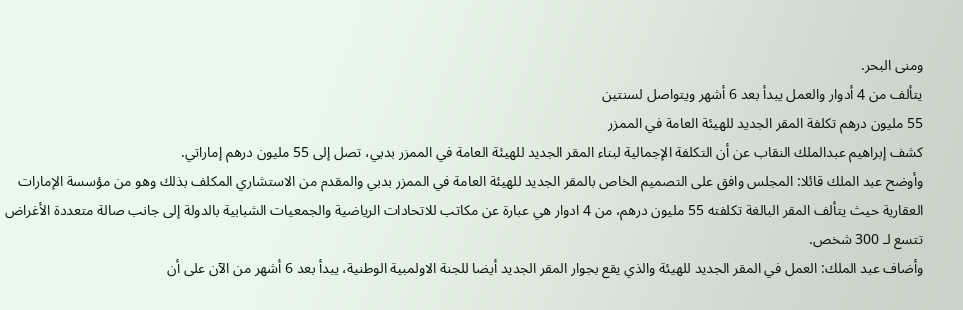ومنى البحر.
يتألف من 4 أدوار والعمل يبدأ بعد 6 أشهر ويتواصل لسنتين
55 مليون درهم تكلفة المقر الجديد للهيئة العامة في الممزر
كشف إبراهيم عبدالملك النقاب عن أن التكلفة الإجمالية لبناء المقر الجديد للهيئة العامة في الممزر بدبي، تصل إلى 55 مليون درهم إماراتي.
وأوضح عبد الملك قائلا: المجلس وافق على التصميم الخاص بالمقر الجديد للهيئة العامة في الممزر بدبي والمقدم من الاستشاري المكلف بذلك وهو من مؤسسة الإمارات العقارية حيث يتألف المقر البالغة تكلفته 55 مليون درهم، من 4 ادوار هي عبارة عن مكاتب للاتحادات الرياضية والجمعيات الشبابية بالدولة إلى جانب صالة متعددة الأغراض تتسع لـ 300 شخص.
وأضاف عبد الملك: العمل في المقر الجديد للهيئة والذي يقع بجوار المقر الجديد أيضا للجنة الاولمبية الوطنية، يبدأ بعد 6 أشهر من الآن على أن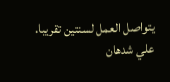يتواصل العمل لسنتين تقريبا.
علي شدهان